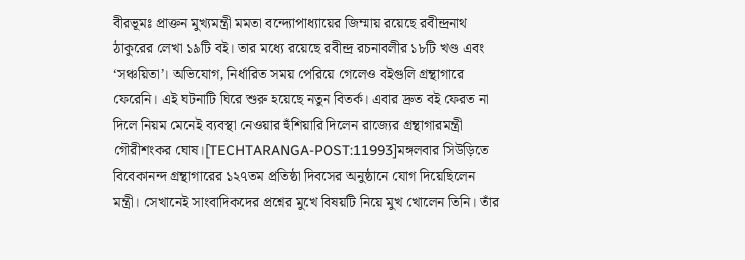বীরভূমঃ প্রাক্তন মুখ্যমন্ত্রী মমতা বন্দ্যোপাধ্যায়ের জিম্মায় রয়েছে রবীন্দ্রনাথ ঠাকুরের লেখা ১৯টি বই। তার মধ্যে রয়েছে রবীন্দ্র রচনাবলীর ১৮টি খণ্ড এবং ‘সঞ্চয়িতা’। অভিযোগ, নির্ধারিত সময় পেরিয়ে গেলেও বইগুলি গ্রন্থাগারে ফেরেনি। এই ঘটনাটি ঘিরে শুরু হয়েছে নতুন বিতর্ক। এবার দ্রুত বই ফেরত না দিলে নিয়ম মেনেই ব্যবস্থা নেওয়ার হুঁশিয়ারি দিলেন রাজ্যের গ্রন্থাগারমন্ত্রী গৌরীশংকর ঘোষ।[TECHTARANGA-POST:11993]মঙ্গলবার সিউড়িতে বিবেকানন্দ গ্রন্থাগারের ১২৭তম প্রতিষ্ঠা দিবসের অনুষ্ঠানে যোগ দিয়েছিলেন মন্ত্রী। সেখানেই সাংবাদিকদের প্রশ্নের মুখে বিষয়টি নিয়ে মুখ খোলেন তিনি। তাঁর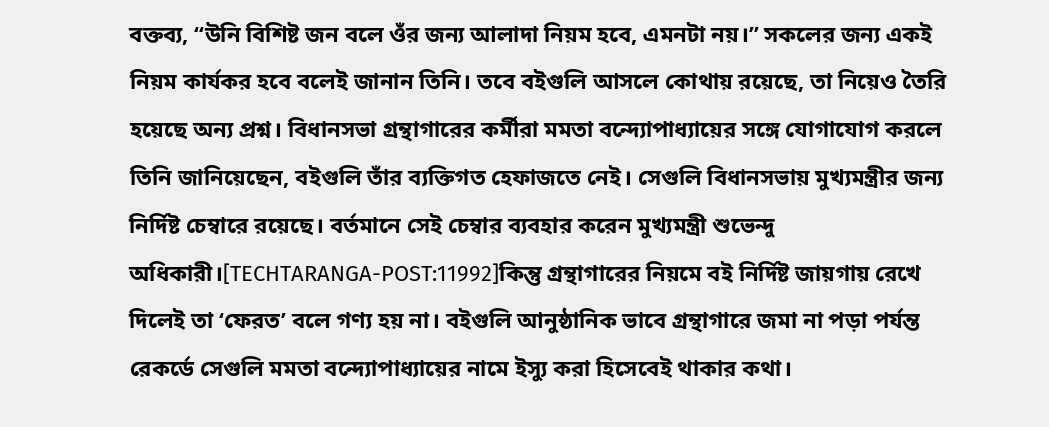বক্তব্য, “উনি বিশিষ্ট জন বলে ওঁর জন্য আলাদা নিয়ম হবে, এমনটা নয়।” সকলের জন্য একই নিয়ম কার্যকর হবে বলেই জানান তিনি। তবে বইগুলি আসলে কোথায় রয়েছে, তা নিয়েও তৈরি হয়েছে অন্য প্রশ্ন। বিধানসভা গ্রন্থাগারের কর্মীরা মমতা বন্দ্যোপাধ্যায়ের সঙ্গে যোগাযোগ করলে তিনি জানিয়েছেন, বইগুলি তাঁর ব্যক্তিগত হেফাজতে নেই। সেগুলি বিধানসভায় মুখ্যমন্ত্রীর জন্য নির্দিষ্ট চেম্বারে রয়েছে। বর্তমানে সেই চেম্বার ব্যবহার করেন মুখ্যমন্ত্রী শুভেন্দু অধিকারী।[TECHTARANGA-POST:11992]কিন্তু গ্রন্থাগারের নিয়মে বই নির্দিষ্ট জায়গায় রেখে দিলেই তা ‘ফেরত’ বলে গণ্য হয় না। বইগুলি আনুষ্ঠানিক ভাবে গ্রন্থাগারে জমা না পড়া পর্যন্ত রেকর্ডে সেগুলি মমতা বন্দ্যোপাধ্যায়ের নামে ইস্যু করা হিসেবেই থাকার কথা।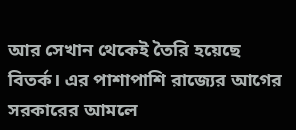আর সেখান থেকেই তৈরি হয়েছে বিতর্ক। এর পাশাপাশি রাজ্যের আগের সরকারের আমলে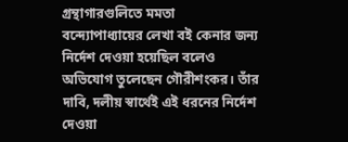গ্রন্থাগারগুলিতে মমতা বন্দ্যোপাধ্যায়ের লেখা বই কেনার জন্য নির্দেশ দেওয়া হয়েছিল বলেও অভিযোগ তুলেছেন গৌরীশংকর। তাঁর দাবি, দলীয় স্বার্থেই এই ধরনের নির্দেশ দেওয়া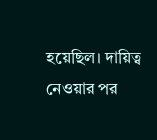হয়েছিল। দায়িত্ব নেওয়ার পর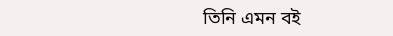তিনি এমন বই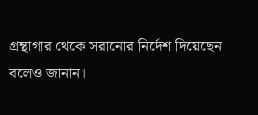গ্রন্থাগার থেকে সরানোর নির্দেশ দিয়েছেন বলেও জানান।